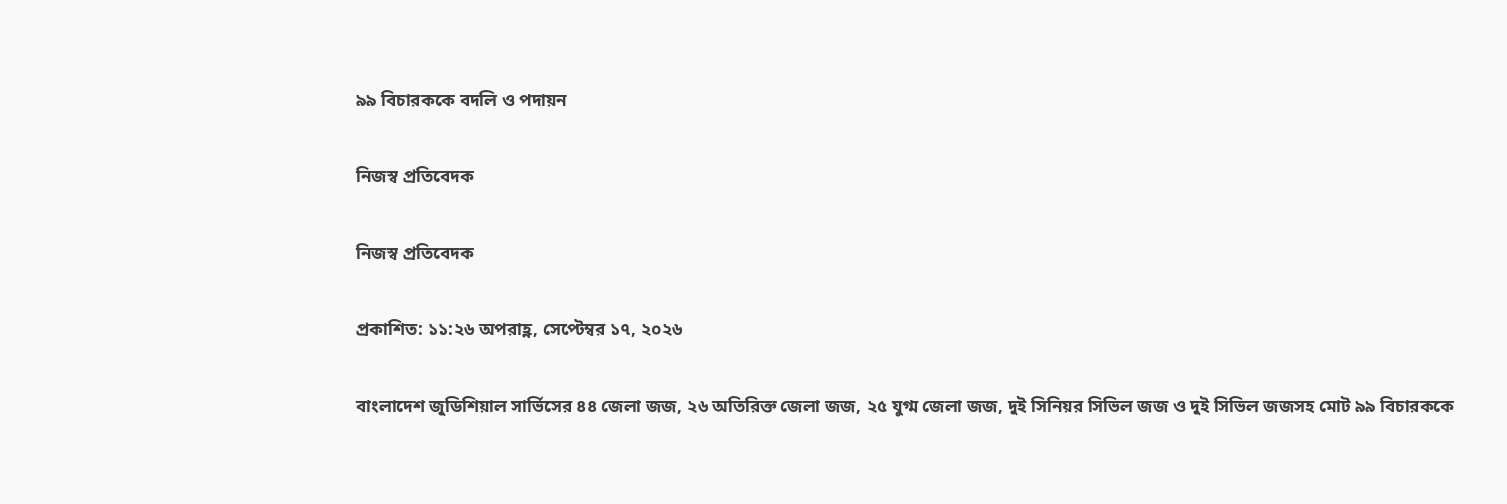৯৯ বিচারককে বদলি ও পদায়ন

নিজস্ব প্রতিবেদক

নিজস্ব প্রতিবেদক

প্রকাশিত: ১১:২৬ অপরাহ্ণ, সেপ্টেম্বর ১৭, ২০২৬

বাংলাদেশ জুডিশিয়াল সার্ভিসের ৪৪ জেলা জজ, ২৬ অতিরিক্ত জেলা জজ, ২৫ যুগ্ম জেলা জজ, দুই সিনিয়র সিভিল জজ ও দুই সিভিল জজসহ মোট ৯৯ বিচারককে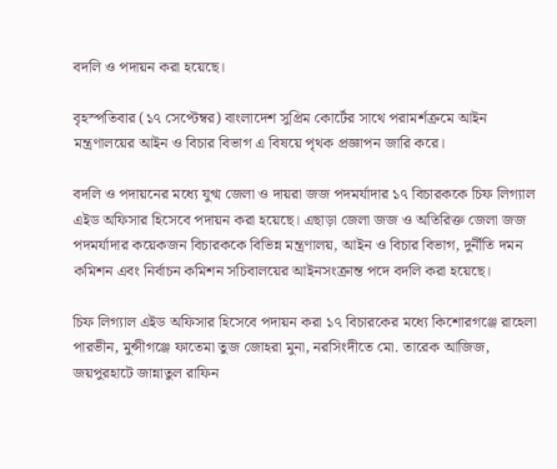বদলি ও পদায়ন করা হয়েছে।

বৃহস্পতিবার (১৭ সেপ্টেম্বর) বাংলাদেশ সুপ্রিম কোর্টের সাথে পরামর্শক্রমে আইন মন্ত্রণালয়ের আইন ও বিচার বিভাগ এ বিষয়ে পৃথক প্রজ্ঞাপন জারি করে।

বদলি ও পদায়নের মধ্যে যুগ্ম জেলা ও দায়রা জজ পদমর্যাদার ১৭ বিচারককে চিফ লিগ্যাল এইড অফিসার হিসেবে পদায়ন করা হয়েছে। এছাড়া জেলা জজ ও অতিরিক্ত জেলা জজ পদমর্যাদার কয়েকজন বিচারককে বিভিন্ন মন্ত্রণালয়, আইন ও বিচার বিভাগ, দুর্নীতি দমন কমিশন এবং নির্বাচন কমিশন সচিবালয়ের আইনসংক্রান্ত পদে বদলি করা হয়েছে।

চিফ লিগ্যাল এইড অফিসার হিসেবে পদায়ন করা ১৭ বিচারকের মধ্যে কিশোরগঞ্জে রাহেলা পারভীন, মুন্সীগঞ্জে ফাতেমা তুজ জোহরা মুনা, নরসিংদীতে মো. তারেক আজিজ, জয়পুরহাটে জান্নাতুল রাফিন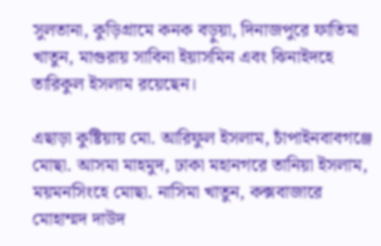সুলতানা, কুড়িগ্রামে কনক বড়ুয়া, দিনাজপুরে ফাতিমা খাতুন, মাগুরায় সাবিনা ইয়াসমিন এবং ঝিনাইদহে তারিকুল ইসলাম রয়েছেন।

এছাড়া কুষ্টিয়ায় মো. আরিফুল ইসলাম, চাঁপাইনবাবগঞ্জে মোছা. আসমা মাহমুদ, ঢাকা মহানগরে তানিয়া ইসলাম, ময়মনসিংহে মোছা. নাসিমা খাতুন, কক্সবাজারে মোহাম্মদ দাউদ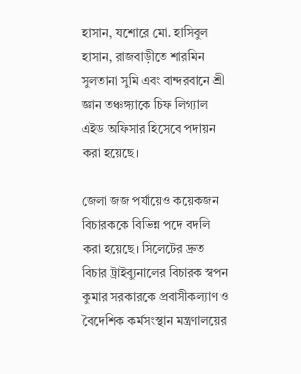হাসান, যশোরে মো. হাসিবুল হাসান, রাজবাড়ীতে শারমিন সুলতানা সুমি এবং বান্দরবানে শ্রী জ্ঞান তঞ্চঙ্গ্যাকে চিফ লিগ্যাল এইড অফিসার হিসেবে পদায়ন করা হয়েছে।

জেলা জজ পর্যায়েও কয়েকজন বিচারককে বিভিন্ন পদে বদলি করা হয়েছে। সিলেটের দ্রুত বিচার ট্রাইব্যুনালের বিচারক স্বপন কুমার সরকারকে প্রবাসীকল্যাণ ও বৈদেশিক কর্মসংস্থান মন্ত্রণালয়ের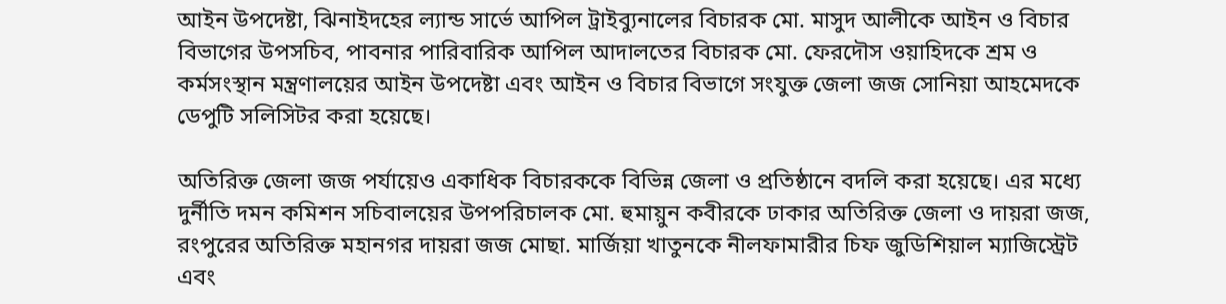আইন উপদেষ্টা, ঝিনাইদহের ল্যান্ড সার্ভে আপিল ট্রাইব্যুনালের বিচারক মো. মাসুদ আলীকে আইন ও বিচার বিভাগের উপসচিব, পাবনার পারিবারিক আপিল আদালতের বিচারক মো. ফেরদৌস ওয়াহিদকে শ্রম ও কর্মসংস্থান মন্ত্রণালয়ের আইন উপদেষ্টা এবং আইন ও বিচার বিভাগে সংযুক্ত জেলা জজ সোনিয়া আহমেদকে ডেপুটি সলিসিটর করা হয়েছে।

অতিরিক্ত জেলা জজ পর্যায়েও একাধিক বিচারককে বিভিন্ন জেলা ও প্রতিষ্ঠানে বদলি করা হয়েছে। এর মধ্যে দুর্নীতি দমন কমিশন সচিবালয়ের উপপরিচালক মো. হুমায়ুন কবীরকে ঢাকার অতিরিক্ত জেলা ও দায়রা জজ, রংপুরের অতিরিক্ত মহানগর দায়রা জজ মোছা. মার্জিয়া খাতুনকে নীলফামারীর চিফ জুডিশিয়াল ম্যাজিস্ট্রেট এবং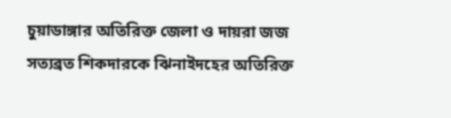চুয়াডাঙ্গার অতিরিক্ত জেলা ও দায়রা জজ সত্যব্রত শিকদারকে ঝিনাইদহের অতিরিক্ত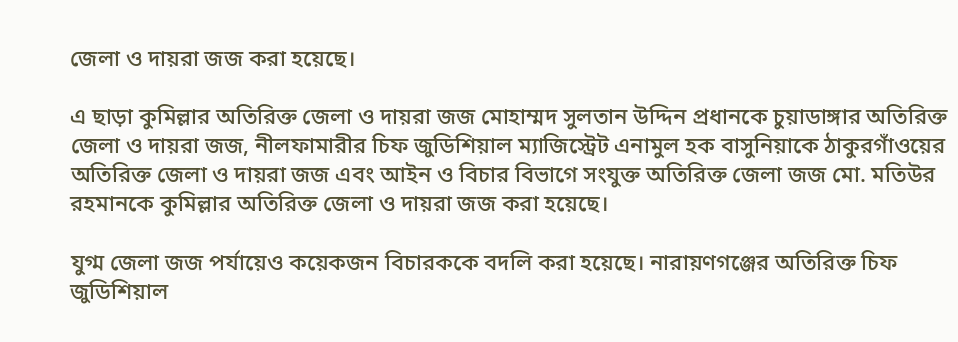জেলা ও দায়রা জজ করা হয়েছে।

এ ছাড়া কুমিল্লার অতিরিক্ত জেলা ও দায়রা জজ মোহাম্মদ সুলতান উদ্দিন প্রধানকে চুয়াডাঙ্গার অতিরিক্ত জেলা ও দায়রা জজ, নীলফামারীর চিফ জুডিশিয়াল ম্যাজিস্ট্রেট এনামুল হক বাসুনিয়াকে ঠাকুরগাঁওয়ের অতিরিক্ত জেলা ও দায়রা জজ এবং আইন ও বিচার বিভাগে সংযুক্ত অতিরিক্ত জেলা জজ মো. মতিউর রহমানকে কুমিল্লার অতিরিক্ত জেলা ও দায়রা জজ করা হয়েছে।

যুগ্ম জেলা জজ পর্যায়েও কয়েকজন বিচারককে বদলি করা হয়েছে। নারায়ণগঞ্জের অতিরিক্ত চিফ জুডিশিয়াল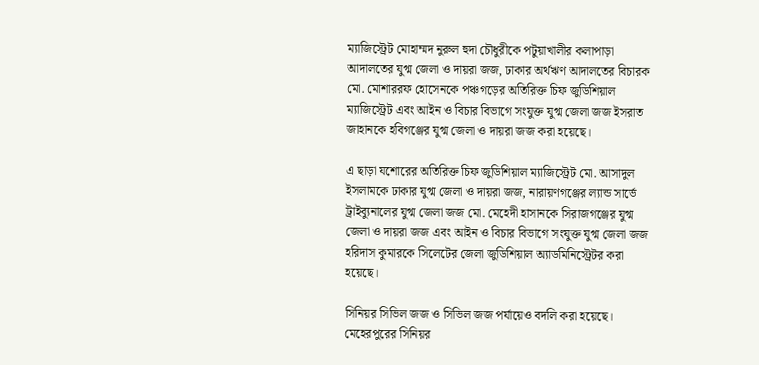ম্যাজিস্ট্রেট মোহাম্মদ নুরুল হুদা চৌধুরীকে পটুয়াখালীর কলাপাড়া আদালতের যুগ্ম জেলা ও দায়রা জজ, ঢাকার অর্থঋণ আদালতের বিচারক মো. মোশাররফ হোসেনকে পঞ্চগড়ের অতিরিক্ত চিফ জুডিশিয়াল ম্যাজিস্ট্রেট এবং আইন ও বিচার বিভাগে সংযুক্ত যুগ্ম জেলা জজ ইসরাত জাহানকে হবিগঞ্জের যুগ্ম জেলা ও দায়রা জজ করা হয়েছে।

এ ছাড়া যশোরের অতিরিক্ত চিফ জুডিশিয়াল ম্যাজিস্ট্রেট মো. আসাদুল ইসলামকে ঢাকার যুগ্ম জেলা ও দায়রা জজ, নারায়ণগঞ্জের ল্যান্ড সার্ভে ট্রাইব্যুনালের যুগ্ম জেলা জজ মো. মেহেদী হাসানকে সিরাজগঞ্জের যুগ্ম জেলা ও দায়রা জজ এবং আইন ও বিচার বিভাগে সংযুক্ত যুগ্ম জেলা জজ হরিদাস কুমারকে সিলেটের জেলা জুডিশিয়াল অ্যাডমিনিস্ট্রেটর করা হয়েছে।

সিনিয়র সিভিল জজ ও সিভিল জজ পর্যায়েও বদলি করা হয়েছে। মেহেরপুরের সিনিয়র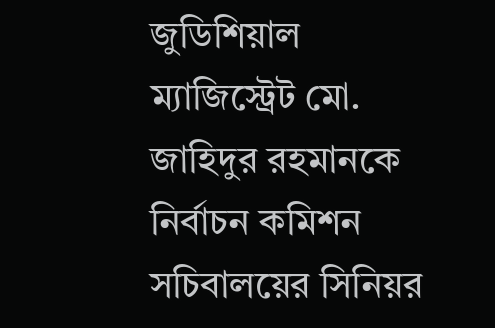জুডিশিয়াল ম্যাজিস্ট্রেট মো. জাহিদুর রহমানকে নির্বাচন কমিশন সচিবালয়ের সিনিয়র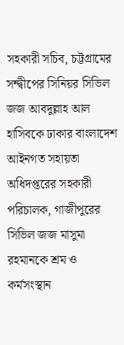সহকারী সচিব, চট্টগ্রামের সন্দ্বীপের সিনিয়র সিভিল জজ আবদুল্লাহ আল হাসিবকে ঢাকার বাংলাদেশ আইনগত সহায়তা অধিদপ্তরের সহকারী পরিচালক, গাজীপুরের সিভিল জজ মাসুমা রহমানকে শ্রম ও কর্মসংস্থান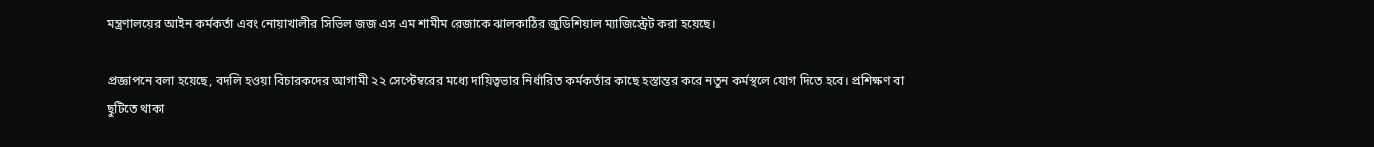মন্ত্রণালয়ের আইন কর্মকর্তা এবং নোয়াখালীর সিভিল জজ এস এম শামীম রেজাকে ঝালকাঠির জুডিশিয়াল ম্যাজিস্ট্রেট করা হয়েছে।

প্রজ্ঞাপনে বলা হয়েছে, বদলি হওয়া বিচারকদের আগামী ২২ সেপ্টেম্বরের মধ্যে দায়িত্বভার নির্ধারিত কর্মকর্তার কাছে হস্তান্তর করে নতুন কর্মস্থলে যোগ দিতে হবে। প্রশিক্ষণ বা ছুটিতে থাকা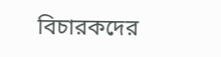বিচারকদের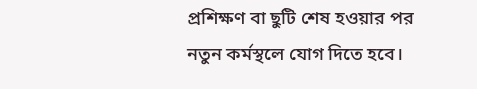প্রশিক্ষণ বা ছুটি শেষ হওয়ার পর নতুন কর্মস্থলে যোগ দিতে হবে।